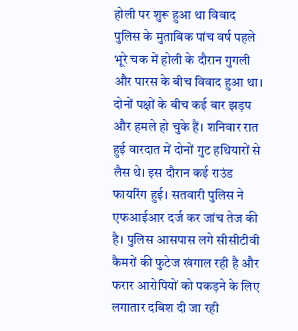होली पर शुरू हुआ था विवाद
पुलिस के मुताबिक पांच वर्ष पहले भूरे चक में होली के दौरान गुगली और पारस के बीच विवाद हुआ था। दोनों पक्षों के बीच कई बार झड़प और हमले हो चुके हैं। शनिवार रात हुई वारदात में दोनों गुट हथियारों से लैस थे। इस दौरान कई राउंड फायरिंग हुई। सतवारी पुलिस ने एफआईआर दर्ज कर जांच तेज की है। पुलिस आसपास लगे सीसीटीवी कैमरों की फुटेज खंगाल रही है और फरार आरोपियों को पकड़ने के लिए लगातार दबिश दी जा रही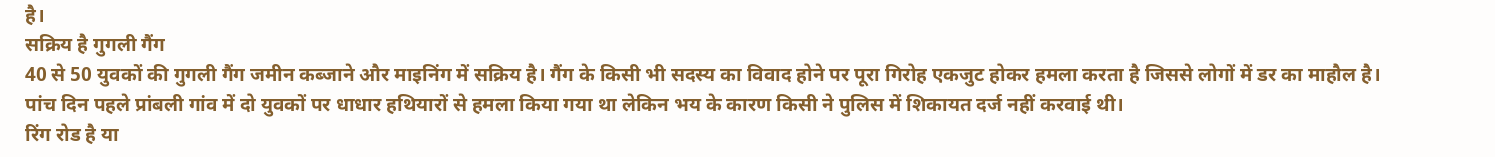है।
सक्रिय है गुगली गैंग
40 से 50 युवकों की गुगली गैंग जमीन कब्जाने और माइनिंग में सक्रिय है। गैंग के किसी भी सदस्य का विवाद होने पर पूरा गिरोह एकजुट होकर हमला करता है जिससे लोगों में डर का माहौल है। पांच दिन पहले प्रांबली गांव में दो युवकों पर धाधार हथियारों से हमला किया गया था लेकिन भय के कारण किसी ने पुलिस में शिकायत दर्ज नहीं करवाई थी।
रिंग रोड है या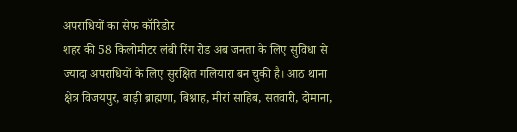अपराधियों का सेफ कॉरिडोर
शहर की 58 किलोमीटर लंबी रिंग रोड अब जनता के लिए सुविधा से ज्यादा अपराधियों के लिए सुरक्षित गलियारा बन चुकी है। आठ थाना क्षेत्र विजयपुर, बाड़ी ब्राह्मणा, बिश्नाह, मीरां साहिब, सतवारी, दोमाना,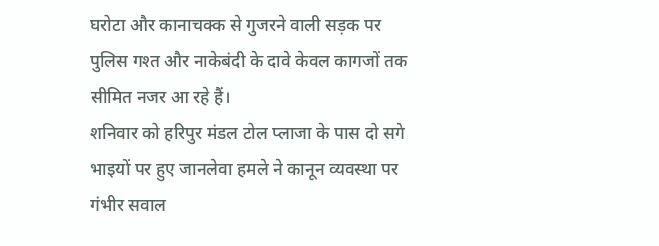घरोटा और कानाचक्क से गुजरने वाली सड़क पर पुलिस गश्त और नाकेबंदी के दावे केवल कागजों तक सीमित नजर आ रहे हैं।
शनिवार को हरिपुर मंडल टोल प्लाजा के पास दो सगे भाइयों पर हुए जानलेवा हमले ने कानून व्यवस्था पर गंभीर सवाल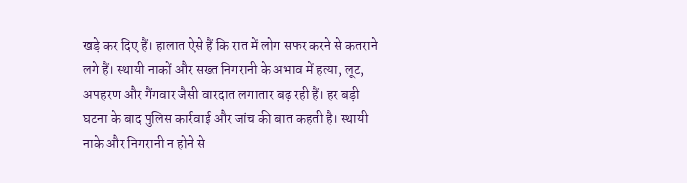खड़े कर दिए हैं। हालात ऐसे हैं कि रात में लोग सफर करने से कतराने लगे हैं। स्थायी नाकों और सख्त निगरानी के अभाव में हत्या, लूट, अपहरण और गैंगवार जैसी वारदात लगातार बढ़ रही हैं। हर बड़ी घटना के बाद पुलिस कार्रवाई और जांच की बात कहती है। स्थायी नाके और निगरानी न होने से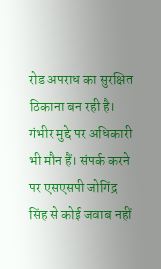रोड अपराध का सुरक्षित ठिकाना बन रही है। गंभीर मुद्दे पर अधिकारी भी मौन हैं। संपर्क करने पर एसएसपी जोगिंद्र सिंह से कोई जवाब नहीं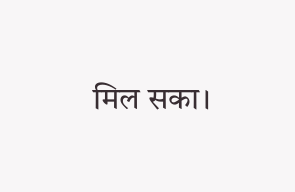मिल सका।